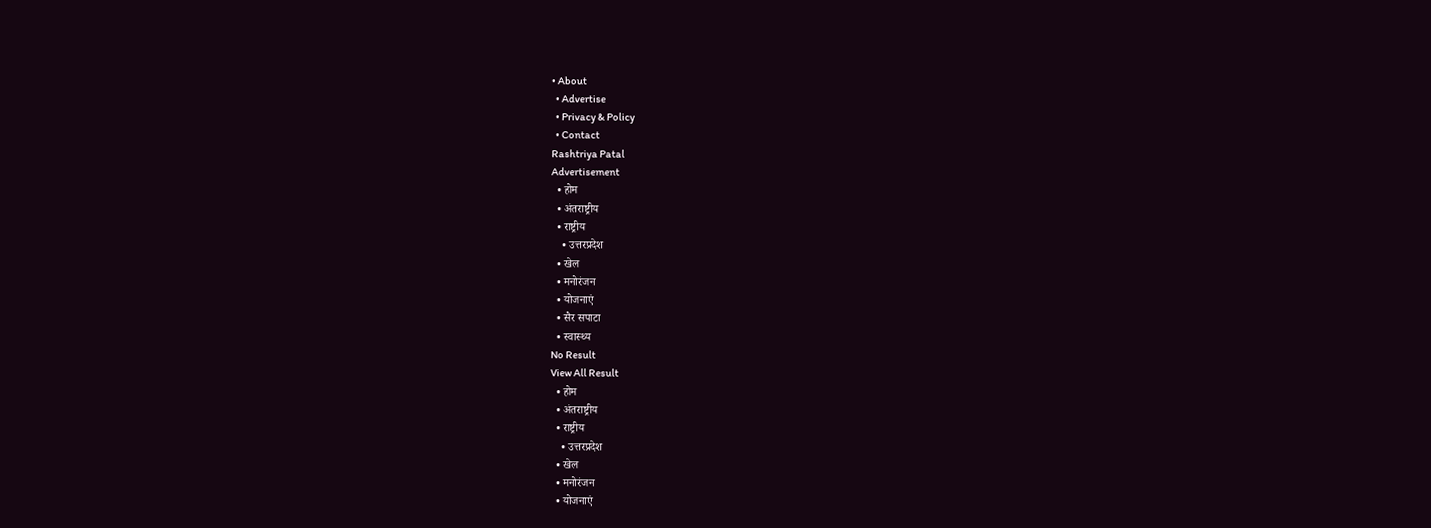• About
  • Advertise
  • Privacy & Policy
  • Contact
Rashtriya Patal
Advertisement
  • होम
  • अंतराष्ट्रीय
  • राष्ट्रीय
    • उत्तरप्रदेश
  • खेल
  • मनोरंजन
  • योजनाएं
  • सैर सपाटा
  • स्वास्थ्य
No Result
View All Result
  • होम
  • अंतराष्ट्रीय
  • राष्ट्रीय
    • उत्तरप्रदेश
  • खेल
  • मनोरंजन
  • योजनाएं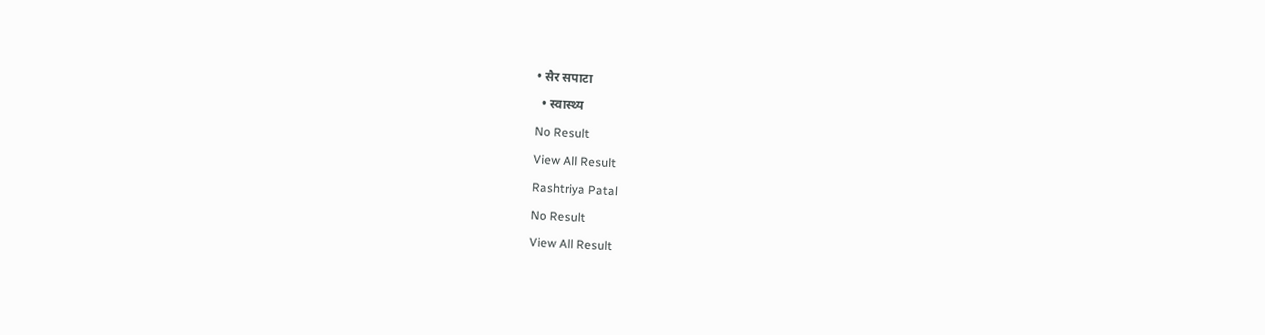• सैर सपाटा
  • स्वास्थ्य
No Result
View All Result
Rashtriya Patal
No Result
View All Result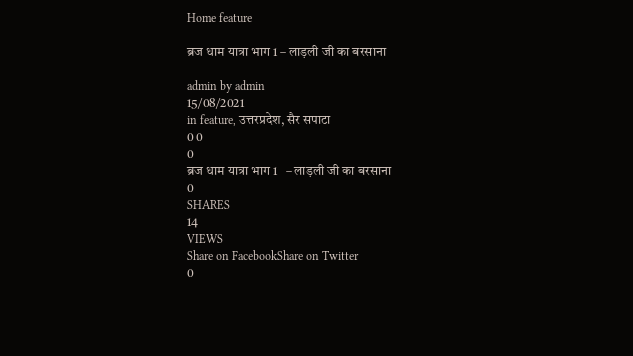Home feature

ब्रज धाम यात्रा भाग 1 – लाड़ली जी का बरसाना

admin by admin
15/08/2021
in feature, उत्तरप्रदेश, सैर सपाटा
0 0
0
ब्रज धाम यात्रा भाग 1   – लाड़ली जी का बरसाना
0
SHARES
14
VIEWS
Share on FacebookShare on Twitter
0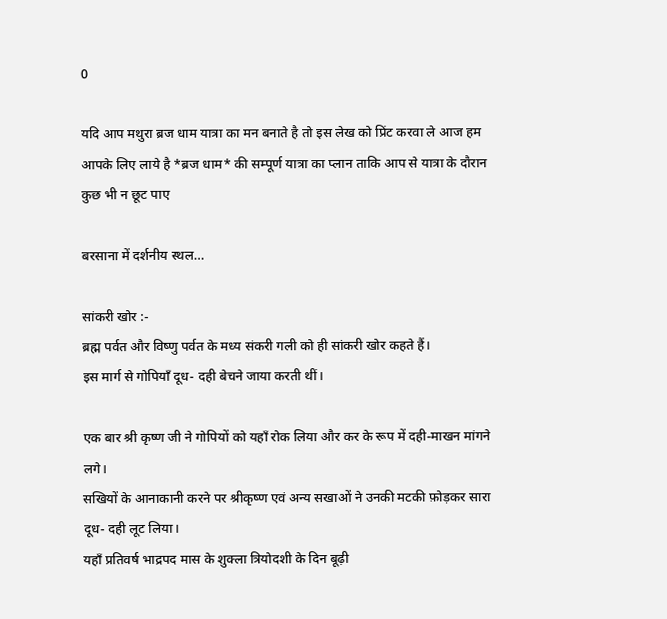0

यदि आप मथुरा ब्रज धाम यात्रा का मन बनाते है तो इस लेख को प्रिंट करवा ले आज हम आपके लिए लाये है *ब्रज धाम* की सम्पूर्ण यात्रा का प्लान ताकि आप से यात्रा के दौरान कुछ भी न छूट पाए

बरसाना में दर्शनीय स्थल…

सांकरी खोर :-
ब्रह्म पर्वत और विष्णु पर्वत के मध्य संकरी गली को ही सांकरी खोर कहते हैं।
इस मार्ग से गोपियाँ दूध- दही बेचने जाया करती थीं।

एक बार श्री कृष्ण जी ने गोपियों को यहाँ रोक लिया और कर के रूप में दही-माखन मांगने लगे।
सखियों के आनाकानी करने पर श्रीकृष्ण एवं अन्य सखाओं ने उनकी मटकी फ़ोड़कर सारा दूध- दही लूट लिया।
यहाँ प्रतिवर्ष भाद्रपद मास के शुक्ला त्रियोदशी के दिन बूढ़ी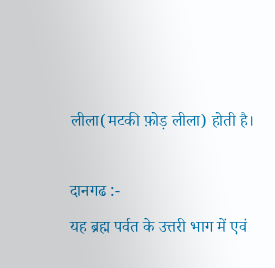लीला(मटकी फ़ोड़ लीला) होती है।

दानगढ :-
यह ब्रह्म पर्वत के उत्तरी भाग में एवं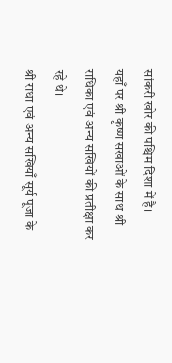सांकरी खोर की पश्चिम दिशा में है।
यहाँ पर श्री कृष्ण सखाओं के साथ श्री राधिका एवं अन्य सखियों की प्रतीक्षा कर रहे थे।
श्री राधा एवं अन्य सखियाँ सूर्य पूजा के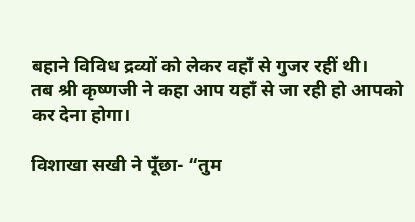बहाने विविध द्रव्यों को लेकर वहाँ से गुजर रहीं थी।
तब श्री कृष्णजी ने कहा आप यहाँ से जा रही हो आपको कर देना होगा।

विशाखा सखी ने पूँछा- “तुम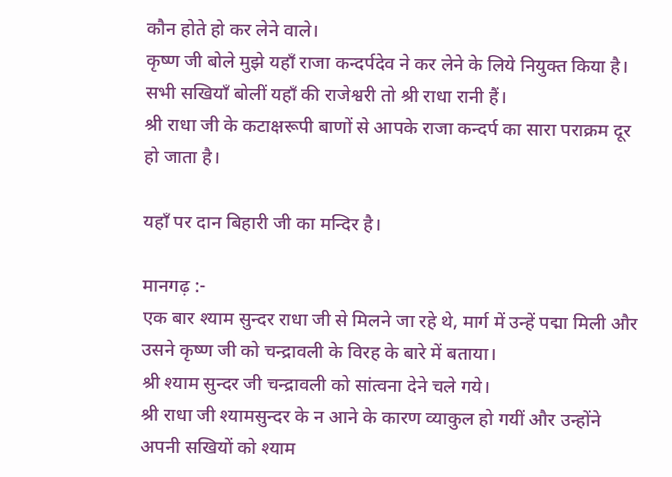कौन होते हो कर लेने वाले।
कृष्ण जी बोले मुझे यहाँ राजा कन्दर्पदेव ने कर लेने के लिये नियुक्त किया है।
सभी सखियाँ बोलीं यहाँ की राजेश्वरी तो श्री राधा रानी हैं।
श्री राधा जी के कटाक्षरूपी बाणों से आपके राजा कन्दर्प का सारा पराक्रम दूर हो जाता है।

यहाँ पर दान बिहारी जी का मन्दिर है।

मानगढ़ :-
एक बार श्याम सुन्दर राधा जी से मिलने जा रहे थे, मार्ग में उन्हें पद्मा मिली और उसने कृष्ण जी को चन्द्रावली के विरह के बारे में बताया।
श्री श्याम सुन्दर जी चन्द्रावली को सांत्वना देने चले गये।
श्री राधा जी श्यामसुन्दर के न आने के कारण व्याकुल हो गयीं और उन्होंने अपनी सखियों को श्याम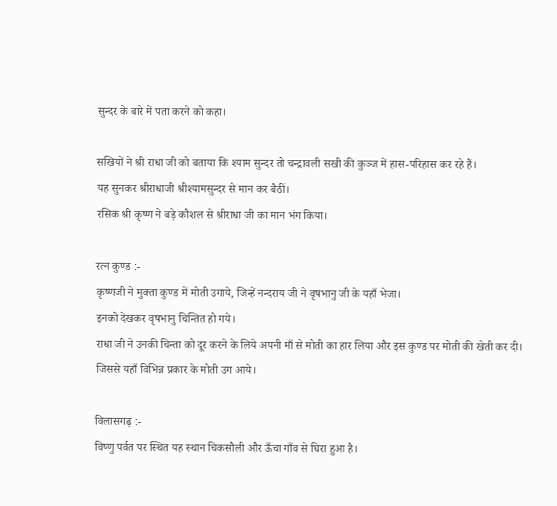सुन्दर के बारे में पता करने को कहा।

सखियों ने श्री राधा जी को बताया कि श्याम सुन्दर तो चन्द्रावली सखी की कुञ्ज में हास-परिहास कर रहे हैं।
यह सुनकर श्रीराधाजी श्रीश्यामसुन्दर से मान कर बैठीं।
रसिक श्री कृष्ण ने बड़े कौशल से श्रीराधा जी का मान भंग किया।

रत्न कुण्ड :-
कृष्णजी ने मुक्ता कुण्ड में मोती उगाये, जिन्हें नन्दराय जी ने वृषभानु जी के यहाँ भेजा।
इनको देखकर वृषभानु चिन्तित हो गये।
राधा जी ने उनकी चिन्ता को दूर करने के लिये अपनी माँ से मोती का हार लिया और इस कुण्ड पर मोती की खेती कर दी।
जिससे यहाँ विभिन्न प्रकार के मोती उग आये।

विलासगढ़ :-
विष्णु पर्वत पर स्थित यह स्थान चिकसौली और ऊँचा गाँव से घिरा हुआ है।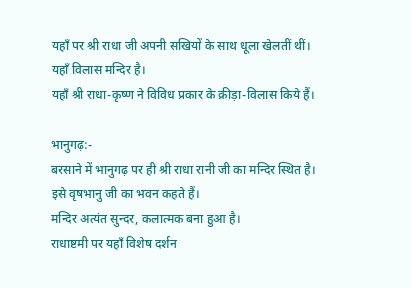यहाँ पर श्री राधा जी अपनी सखियों के साथ धूला खेलतीं थीं।
यहाँ विलास मन्दिर है।
यहाँ श्री राधा-कृष्ण ने विविध प्रकार के क्रीड़ा-विलास किये हैं।

भानुगढ़:-
बरसाने में भानुगढ़ पर ही श्री राधा रानी जी का मन्दिर स्थित है।
इसे वृषभानु जी का भवन कहते हैं।
मन्दिर अत्यंत सुन्दर, कलात्मक बना हुआ है।
राधाष्टमी पर यहाँ विशेष दर्शन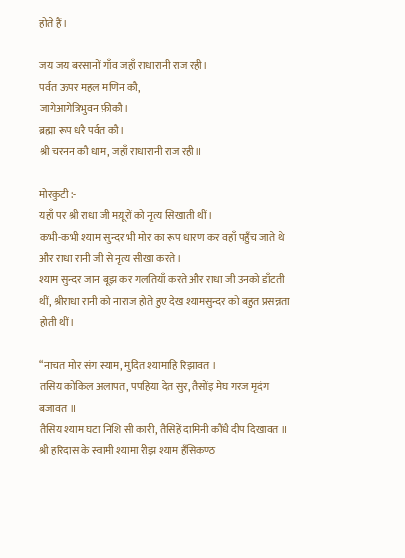होते हैं।

जय जय बरसानों गाँव जहाँ राधारानी राज रही।
पर्वत ऊपर महल मणिन कौ,
जागेआगेत्रिभुवन फ़ीकौ।
ब्रह्मा रूप धरै पर्वत कौ।
श्री चरनन कौ धाम, जहाँ राधारानी राज रही॥

मोरकुटी :-
यहाँ पर श्री राधा जी मय़ूरों को नृत्य सिखाती थीं।
कभी-कभी श्याम सुन्दर भी मोर का रूप धारण कर वहाँ पहुँच जाते थे और राधा रानी जी से नृत्य सीखा करते।
श्याम सुन्दर जान बूझ कर गलतियाँ करते और राधा जी उनको डाँटती थीं, श्रीराधा रानी को नाराज होते हुए देख श्यामसुन्दर को बहुत प्रसन्नता होती थीं।

“नाचत मोर संग स्याम, मुदित श्यामाहि रिझावत ।
तसिय कोकिल अलापत, पपहिया देत सुर, तैसोंइ मेघ गरज मृदंग बजावत ॥
तैसिय श्याम घटा निशि सी कारी, तैसिहें दामिनी कौंधै दीप दिखावत ॥
श्री हरिदास के स्वामी श्यामा रीझ श्याम हँसिकण्ठ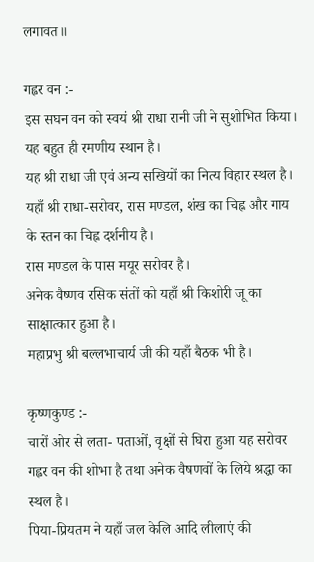लगावत॥

गह्वर वन :-
इस सघन वन को स्वयं श्री राधा रानी जी ने सुशोभित किया।
यह बहुत ही रमणीय स्थान है।
यह श्री राधा जी एवं अन्य सखियों का नित्य विहार स्थल है।
यहाँ श्री राधा-सरोवर, रास मण्डल, शंख का चिह्न और गाय के स्तन का चिह्न दर्शनीय है।
रास मण्डल के पास मयूर सरोवर है।
अनेक वैष्णव रसिक संतों को यहाँ श्री किशोरी जू का साक्षात्कार हुआ है।
महाप्रभु श्री बल्लभाचार्य जी की यहाँ बैठक भी है।

कृष्णकुण्ड :-
चारों ओर से लता- पताओं, वृक्षों से घिरा हुआ यह सरोवर गह्वर वन की शोभा है तथा अनेक वैषणवों के लिये श्रद्धा का स्थल है।
पिया-प्रियतम ने यहाँ जल केलि आदि लीलाएं की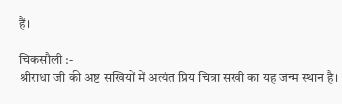हैं।

चिकसौली :-
श्रीराधा जी की अष्ट सखियों में अत्यंत प्रिय चित्रा सखी का यह जन्म स्थान है।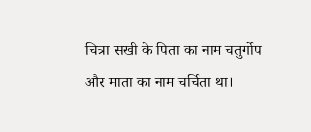चित्रा सखी के पिता का नाम चतुर्गोप और माता का नाम चर्चिता था।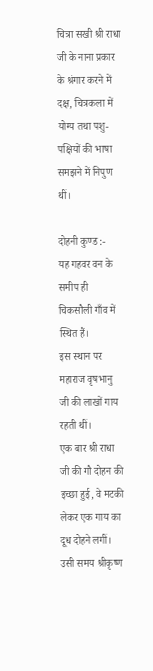चित्रा सखी श्री राधा जी के नाना प्रकार के श्रंगार करने में दक्ष, चित्रकला में योग्य तथा पशु- पक्षियों की भाषा समझने में निपुण थीं।

दोहनी कुण्ड :-
यह गहवर वन के समीप ही चिकसौली गाँव में स्थित हैं।
इस स्थान पर महाराज वृषभानु जी की लाखों गाय रहती थीं।
एक बार श्री राधा जी की गौ दोहन की इच्छा हुई, वे मटकी लेकर एक गाय का दूध दोहने लगीं।
उसी समय श्रीकृष्ण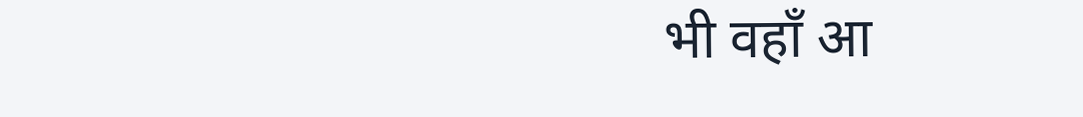भी वहाँ आ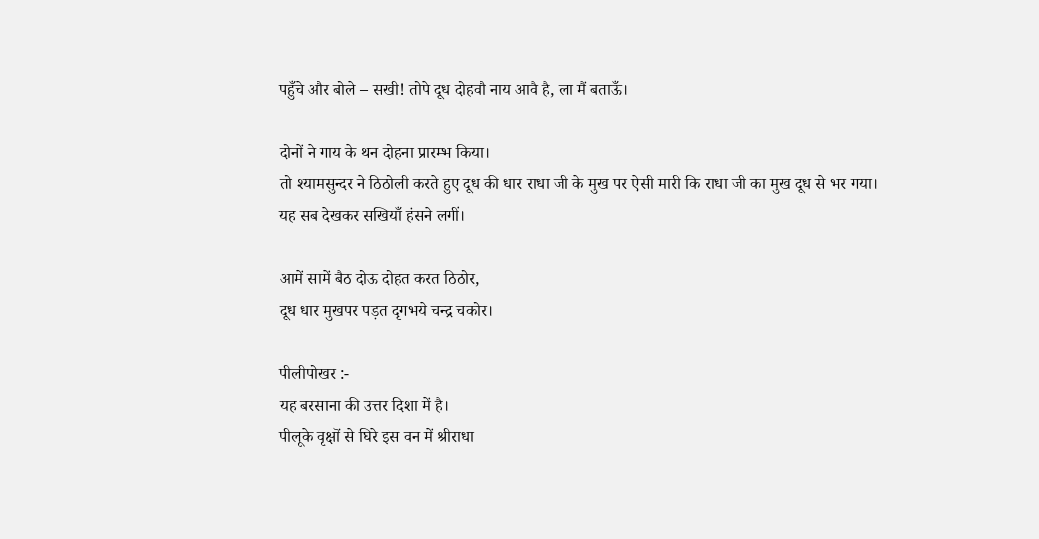पहुँचे और बोले – सखी! तोपे दूध दोहवौ नाय आवै है, ला मैं बताऊँ।

दोनों ने गाय के थन दोहना प्रारम्भ किया।
तो श्यामसुन्दर ने ठिठोली करते हुए दूध की धार राधा जी के मुख पर ऐसी मारी कि राधा जी का मुख दूध से भर गया।
यह सब देखकर सखियाँ हंसने लगीं।

आमें सामें बैठ दोऊ दोहत करत ठिठोर,
दूध धार मुखपर पड़त दृगभये चन्द्र चकोर।

पीलीपोखर :-
यह बरसाना की उत्तर दिशा में है।
पीलूके वृक्षॊं से घिरे इस वन में श्रीराधा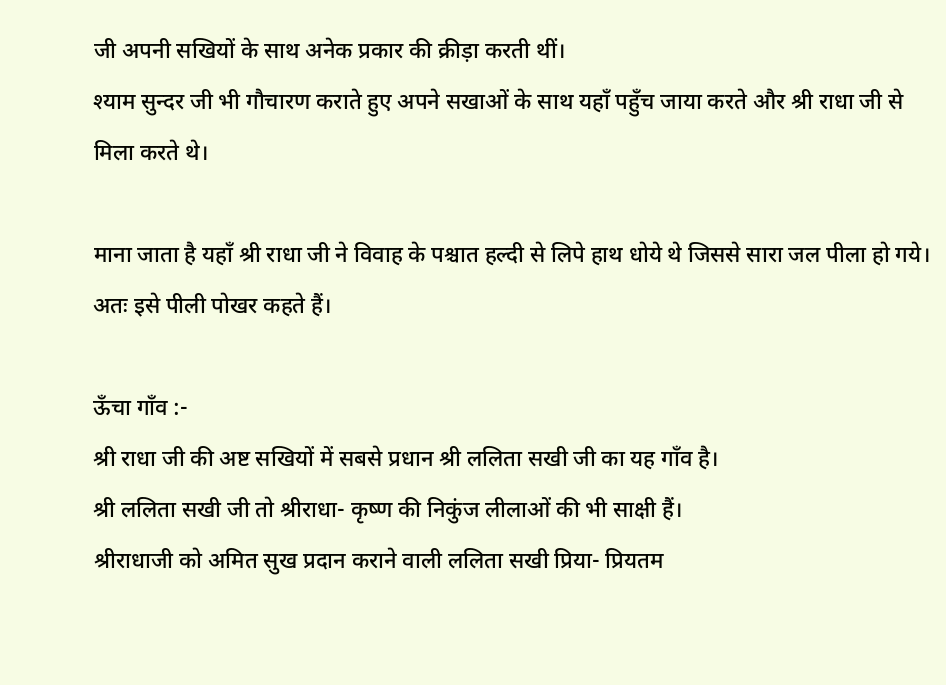जी अपनी सखियों के साथ अनेक प्रकार की क्रीड़ा करती थीं।
श्याम सुन्दर जी भी गौचारण कराते हुए अपने सखाओं के साथ यहाँ पहुँच जाया करते और श्री राधा जी से मिला करते थे।

माना जाता है यहाँ श्री राधा जी ने विवाह के पश्चात हल्दी से लिपे हाथ धोये थे जिससे सारा जल पीला हो गये।
अतः इसे पीली पोखर कहते हैं।

ऊँचा गाँव :-
श्री राधा जी की अष्ट सखियों में सबसे प्रधान श्री ललिता सखी जी का यह गाँव है।
श्री ललिता सखी जी तो श्रीराधा- कृष्ण की निकुंज लीलाओं की भी साक्षी हैं।
श्रीराधाजी को अमित सुख प्रदान कराने वाली ललिता सखी प्रिया- प्रियतम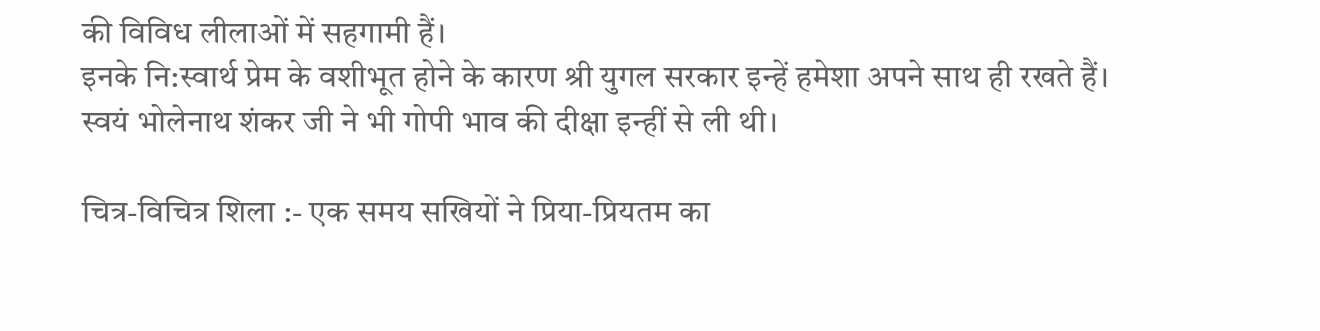की विविध लीलाओं में सहगामी हैं।
इनके नि:स्वार्थ प्रेम के वशीभूत होने के कारण श्री युगल सरकार इन्हें हमेशा अपने साथ ही रखते हैं।
स्वयं भोलेनाथ शंकर जी ने भी गोपी भाव की दीक्षा इन्हीं से ली थी।

चित्र-विचित्र शिला :- एक समय सखियों ने प्रिया-प्रियतम का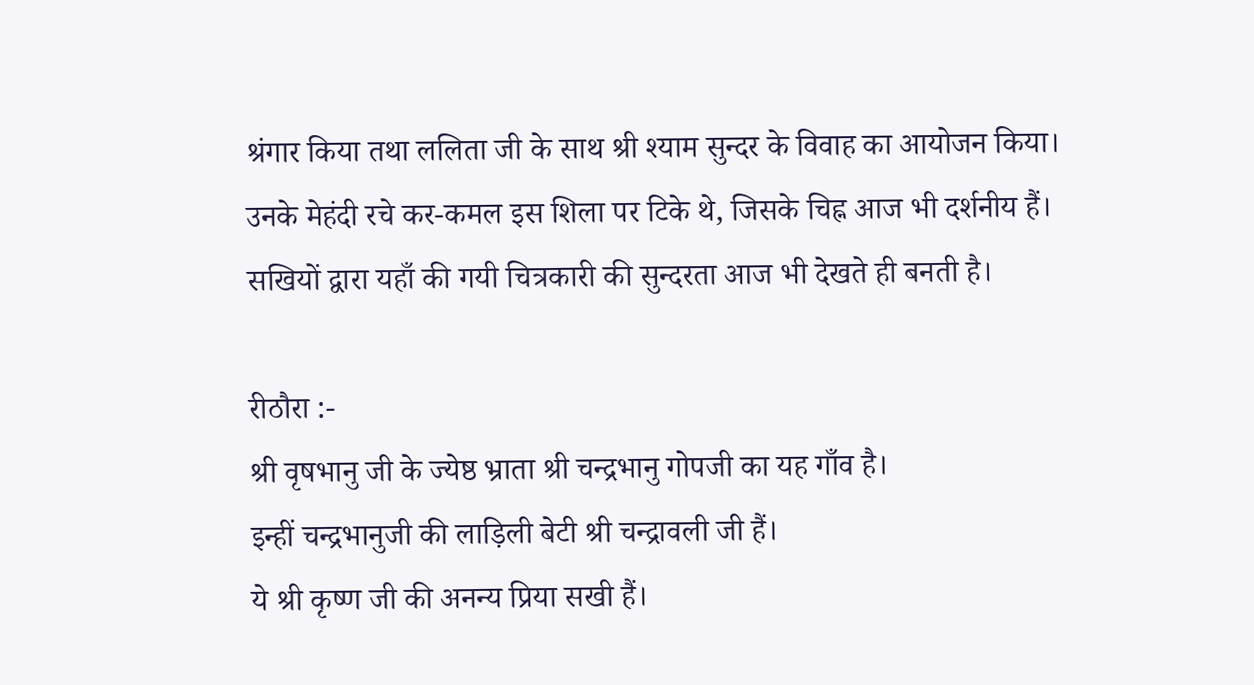श्रंगार किया तथा ललिता जी के साथ श्री श्याम सुन्दर के विवाह का आयोजन किया।
उनके मेहंदी रचे कर-कमल इस शिला पर टिके थे, जिसके चिह्न आज भी दर्शनीय हैं।
सखियों द्वारा यहाँ की गयी चित्रकारी की सुन्दरता आज भी देखते ही बनती है।

रीठौरा :-
श्री वृषभानु जी के ज्येष्ठ भ्राता श्री चन्द्रभानु गोपजी का यह गाँव है।
इन्हीं चन्द्रभानुजी की लाड़िली बेटी श्री चन्द्रावली जी हैं।
ये श्री कृष्ण जी की अनन्य प्रिया सखी हैं।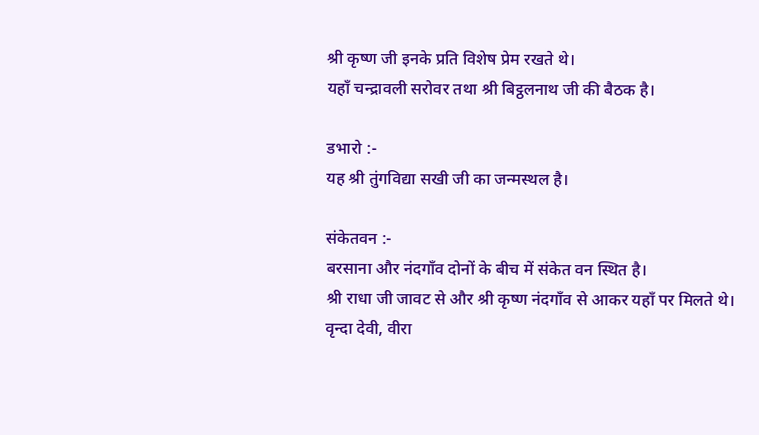श्री कृष्ण जी इनके प्रति विशेष प्रेम रखते थे।
यहाँ चन्द्रावली सरोवर तथा श्री बिट्ठलनाथ जी की बैठक है।

डभारो :-
यह श्री तुंगविद्या सखी जी का जन्मस्थल है।

संकेतवन :-
बरसाना और नंदगाँव दोनों के बीच में संकेत वन स्थित है।
श्री राधा जी जावट से और श्री कृष्ण नंदगाँव से आकर यहाँ पर मिलते थे।
वृन्दा देवी, वीरा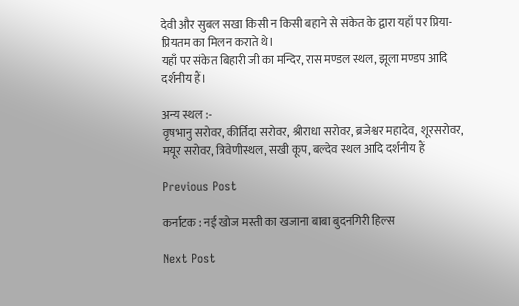देवी और सुबल सखा किसी न किसी बहाने से संकेत के द्वारा यहाँ पर प्रिया- प्रियतम का मिलन कराते थे।
यहाँ पर संकेत बिहारी जी का मन्दिर, रास मण्डल स्थल, झूला मण्डप आदि दर्शनीय हैं।

अन्य स्थल :-
वृषभानु सरोवर, कीर्तिदा सरोवर, श्रीराधा सरोवर, ब्रजेश्वर महादेव, शूरसरोवर, मयूर सरोवर, त्रिवेणीस्थल, सखी कूप, बल्देव स्थल आदि दर्शनीय हैं

Previous Post

कर्नाटक : नई खोज मस्ती का खजाना बाबा बुदनगिरी हिल्स

Next Post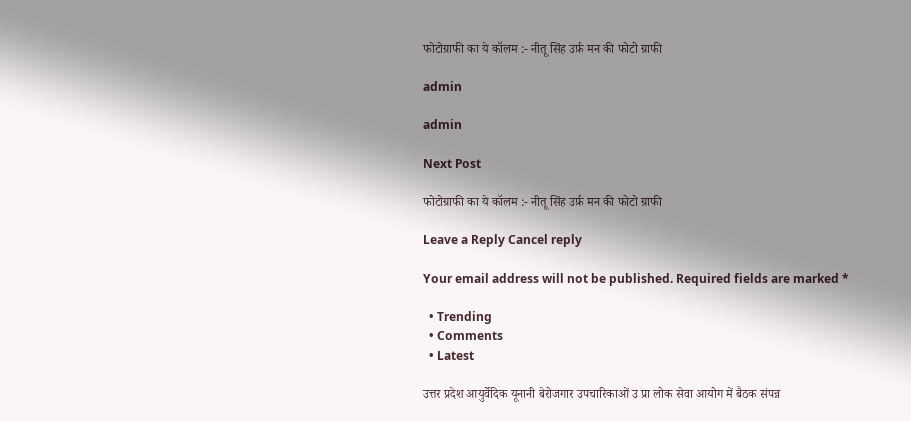फोटोग्राफी का ये कॉलम :- नीतू सिंह उर्फ़ मन की फोटो ग्राफी

admin

admin

Next Post

फोटोग्राफी का ये कॉलम :- नीतू सिंह उर्फ़ मन की फोटो ग्राफी

Leave a Reply Cancel reply

Your email address will not be published. Required fields are marked *

  • Trending
  • Comments
  • Latest

उत्तर प्रदेश आयुर्वेदिक यूनानी बेरोजगार उपचारिकाओं उ प्रा लोक सेवा आयोग में बैठक संपन्न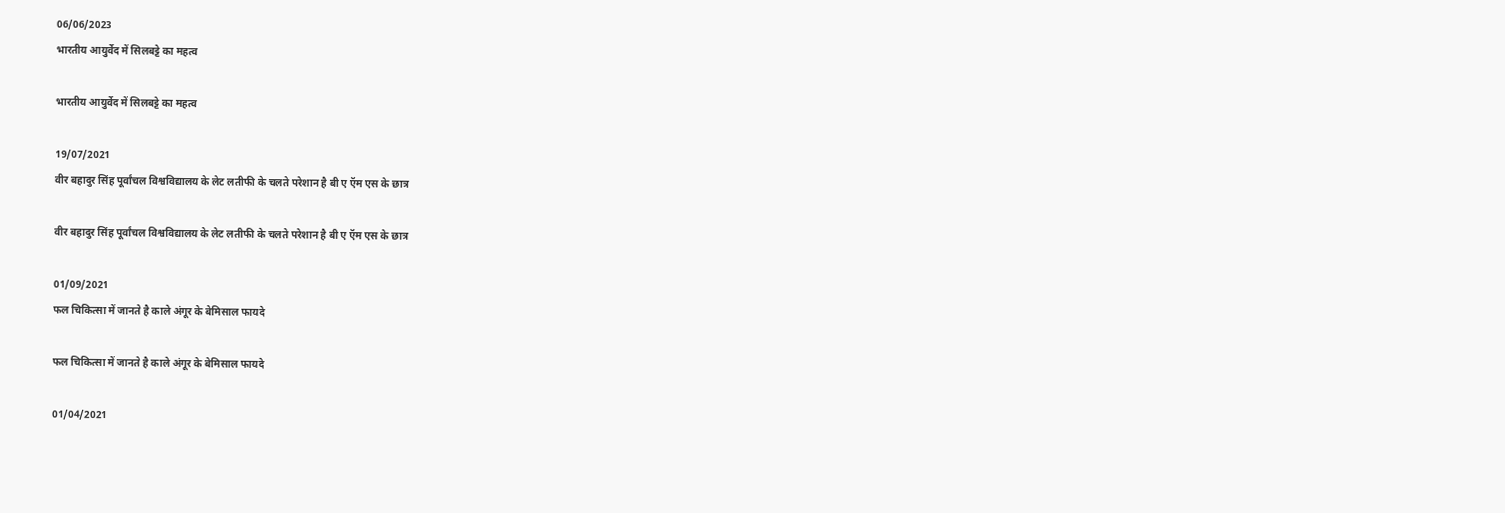06/06/2023
भारतीय आयुर्वेद में सिलबट्टे का महत्व

भारतीय आयुर्वेद में सिलबट्टे का महत्व

19/07/2021
वीर बहादुर सिंह पूर्वांचल विश्वविद्यालय के लेट लतीफी के चलते परेशान है बी ए ऍम एस के छात्र

वीर बहादुर सिंह पूर्वांचल विश्वविद्यालय के लेट लतीफी के चलते परेशान है बी ए ऍम एस के छात्र

01/09/2021
फल चिकित्सा में जानते है काले अंगूर के बेमिसाल फायदे

फल चिकित्सा में जानते है काले अंगूर के बेमिसाल फायदे

01/04/2021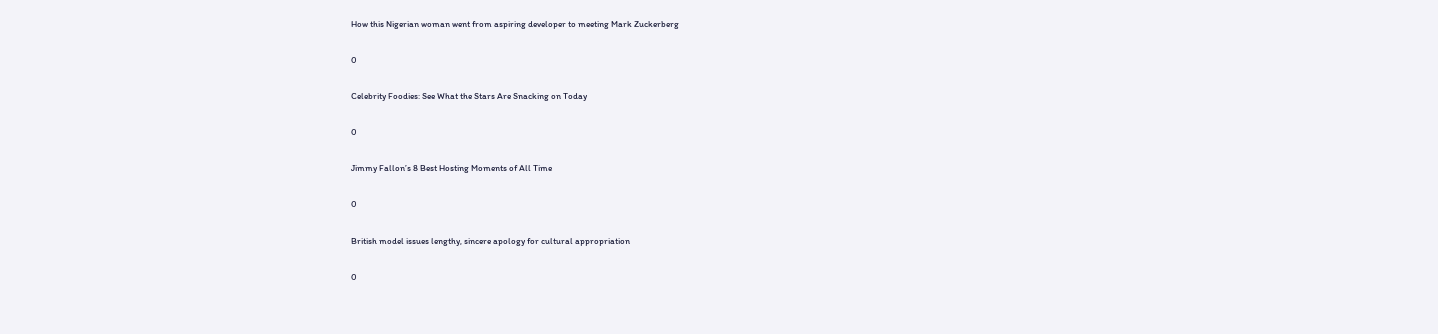How this Nigerian woman went from aspiring developer to meeting Mark Zuckerberg

0

Celebrity Foodies: See What the Stars Are Snacking on Today

0

Jimmy Fallon’s 8 Best Hosting Moments of All Time

0

British model issues lengthy, sincere apology for cultural appropriation

0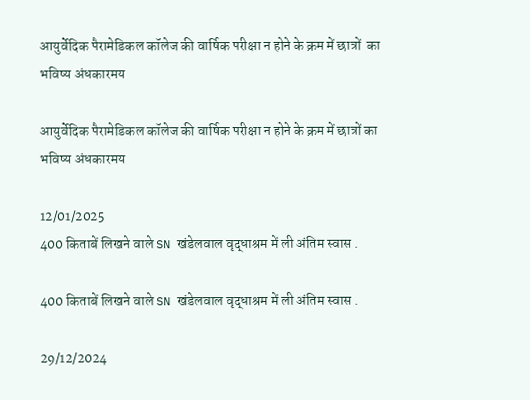आयुर्वेदिक पैरामेडिकल कॉलेज की वार्षिक परीक्षा न होने के क्रम में छात्रों  का भविष्य अंधकारमय

आयुर्वेदिक पैरामेडिकल कॉलेज की वार्षिक परीक्षा न होने के क्रम में छात्रों का भविष्य अंधकारमय

12/01/2025
400 किताबें लिखने वाले SN खंडेलवाल वृद्धाश्रम में ली अंतिम स्वास .

400 किताबें लिखने वाले SN खंडेलवाल वृद्धाश्रम में ली अंतिम स्वास .

29/12/2024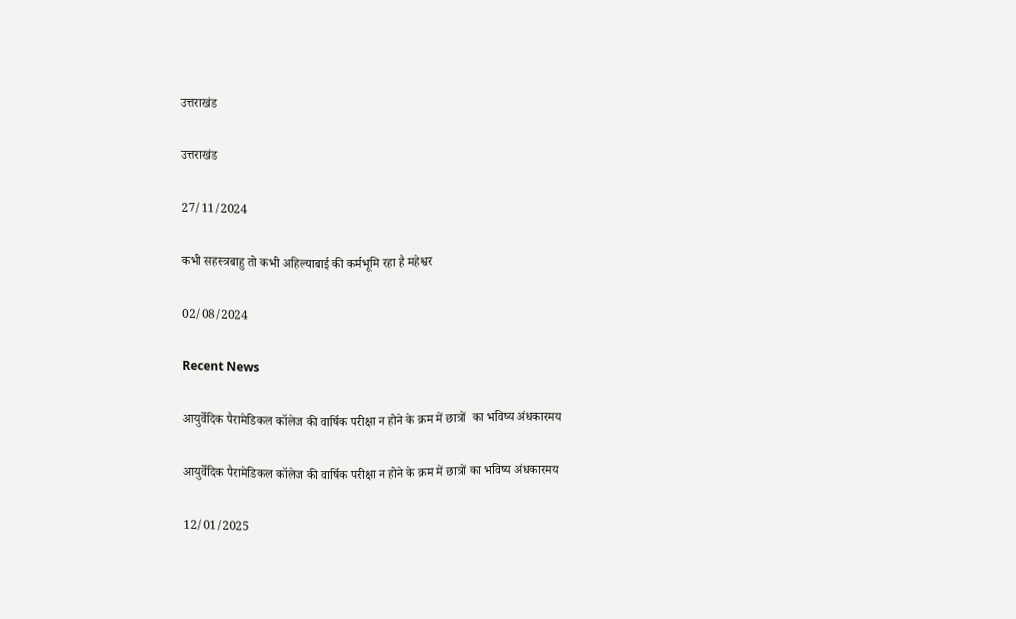उत्तराखंड

उत्तराखंड

27/11/2024

कभी सहस्त्रबाहु तो कभी अहिल्याबाई की कर्मभूमि रहा है महेश्वर

02/08/2024

Recent News

आयुर्वेदिक पैरामेडिकल कॉलेज की वार्षिक परीक्षा न होने के क्रम में छात्रों  का भविष्य अंधकारमय

आयुर्वेदिक पैरामेडिकल कॉलेज की वार्षिक परीक्षा न होने के क्रम में छात्रों का भविष्य अंधकारमय

12/01/2025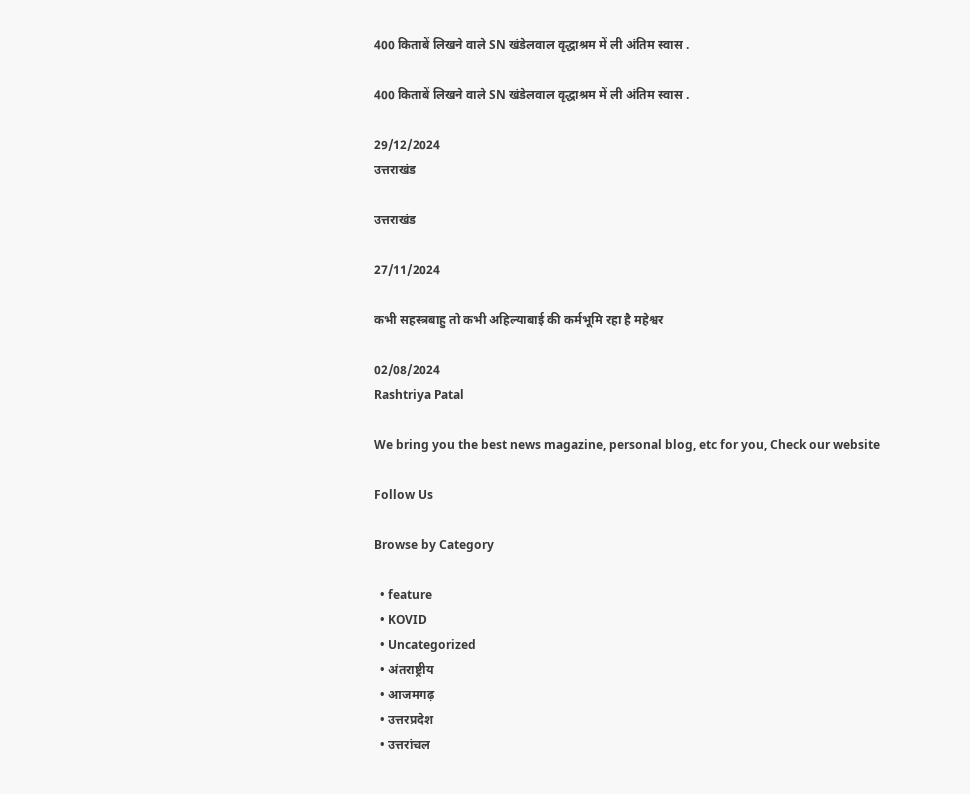400 किताबें लिखने वाले SN खंडेलवाल वृद्धाश्रम में ली अंतिम स्वास .

400 किताबें लिखने वाले SN खंडेलवाल वृद्धाश्रम में ली अंतिम स्वास .

29/12/2024
उत्तराखंड

उत्तराखंड

27/11/2024

कभी सहस्त्रबाहु तो कभी अहिल्याबाई की कर्मभूमि रहा है महेश्वर

02/08/2024
Rashtriya Patal

We bring you the best news magazine, personal blog, etc for you, Check our website

Follow Us

Browse by Category

  • feature
  • KOVID
  • Uncategorized
  • अंतराष्ट्रीय
  • आजमगढ़
  • उत्तरप्रदेश
  • उत्तरांचल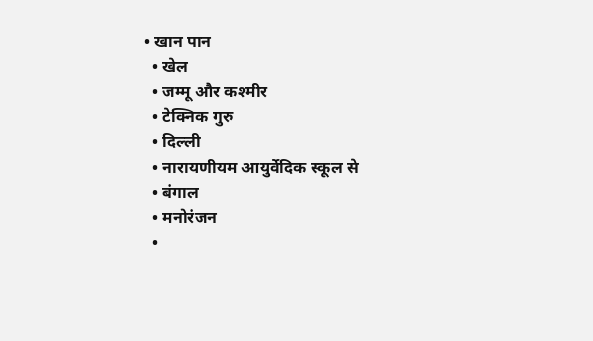• खान पान
  • खेल
  • जम्मू और कश्मीर
  • टेक्निक गुरु
  • दिल्ली
  • नारायणीयम आयुर्वेदिक स्कूल से
  • बंगाल
  • मनोरंजन
  •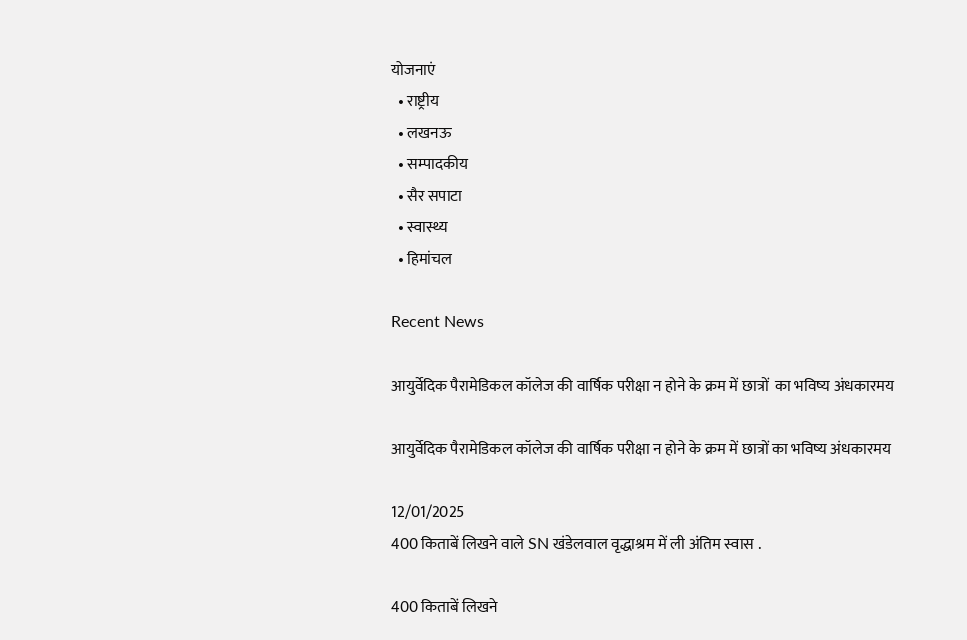योजनाएं
  • राष्ट्रीय
  • लखनऊ
  • सम्पादकीय
  • सैर सपाटा
  • स्वास्थ्य
  • हिमांचल

Recent News

आयुर्वेदिक पैरामेडिकल कॉलेज की वार्षिक परीक्षा न होने के क्रम में छात्रों  का भविष्य अंधकारमय

आयुर्वेदिक पैरामेडिकल कॉलेज की वार्षिक परीक्षा न होने के क्रम में छात्रों का भविष्य अंधकारमय

12/01/2025
400 किताबें लिखने वाले SN खंडेलवाल वृद्धाश्रम में ली अंतिम स्वास .

400 किताबें लिखने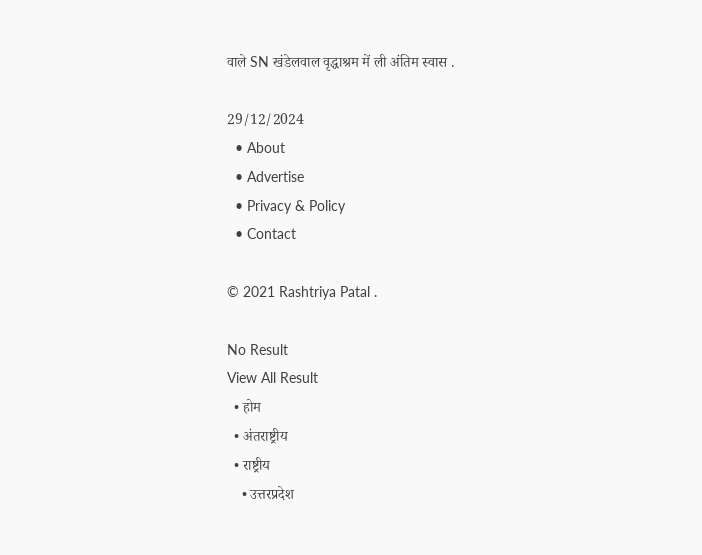वाले SN खंडेलवाल वृद्धाश्रम में ली अंतिम स्वास .

29/12/2024
  • About
  • Advertise
  • Privacy & Policy
  • Contact

© 2021 Rashtriya Patal .

No Result
View All Result
  • होम
  • अंतराष्ट्रीय
  • राष्ट्रीय
    • उत्तरप्रदेश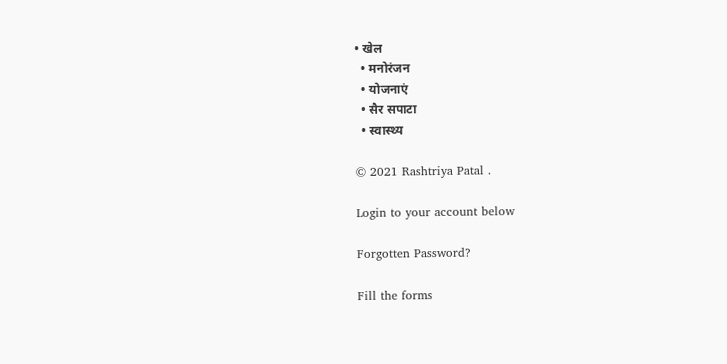• खेल
  • मनोरंजन
  • योजनाएं
  • सैर सपाटा
  • स्वास्थ्य

© 2021 Rashtriya Patal .

Login to your account below

Forgotten Password?

Fill the forms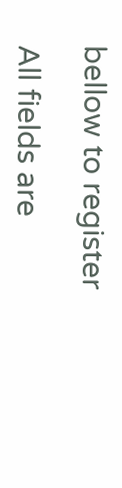bellow to register

All fields are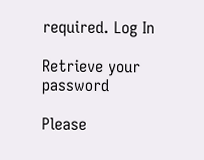required. Log In

Retrieve your password

Please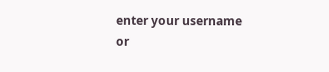enter your username or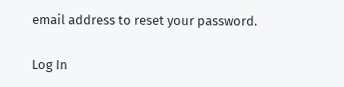email address to reset your password.

Log In